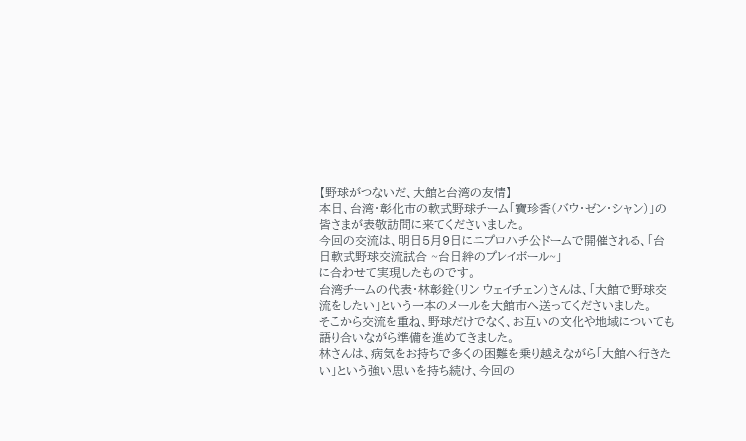【野球がつないだ、大館と台湾の友情】
本日、台湾・彰化市の軟式野球チーム「寶珍香(バウ・ゼン・シャン)」の皆さまが表敬訪問に来てくださいました。
今回の交流は、明日5月9日にニプロハチ公ドームで開催される、「台日軟式野球交流試合 ~台日絆のプレイボール~」
に合わせて実現したものです。
台湾チームの代表・林彰銓(リン ウェイチェン)さんは、「大館で野球交流をしたい」という一本のメールを大館市へ送ってくださいました。
そこから交流を重ね、野球だけでなく、お互いの文化や地域についても語り合いながら準備を進めてきました。
林さんは、病気をお持ちで多くの困難を乗り越えながら「大館へ行きたい」という強い思いを持ち続け、今回の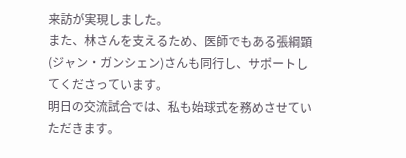来訪が実現しました。
また、林さんを支えるため、医師でもある張綱顕(ジャン・ガンシェン)さんも同行し、サポートしてくださっています。
明日の交流試合では、私も始球式を務めさせていただきます。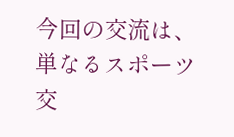今回の交流は、単なるスポーツ交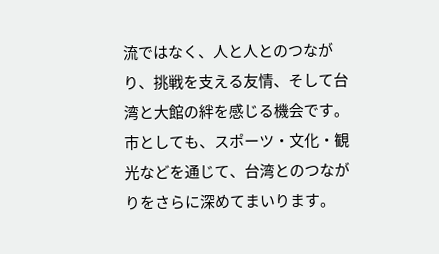流ではなく、人と人とのつながり、挑戦を支える友情、そして台湾と大館の絆を感じる機会です。
市としても、スポーツ・文化・観光などを通じて、台湾とのつながりをさらに深めてまいります。